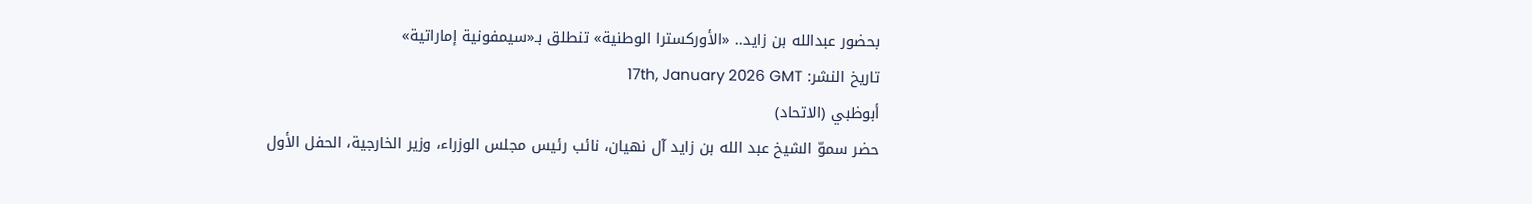بحضور عبدالله بن زايد.. «الأوركسترا الوطنية» تنطلق بـ«سيمفونية إماراتية»
تاريخ النشر: 17th, January 2026 GMT
أبوظبي (الاتحاد)
حضر سموّ الشيخ عبد الله بن زايد آل نهيان، نائب رئيس مجلس الوزراء، وزير الخارجية، الحفل الأول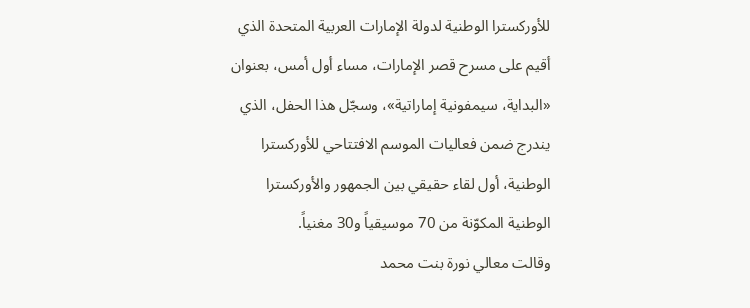للأوركسترا الوطنية لدولة الإمارات العربية المتحدة الذي أقيم على مسرح قصر الإمارات، مساء أول أمس، بعنوان «البداية، سيمفونية إماراتية»، وسجّل هذا الحفل، الذي يندرج ضمن فعاليات الموسم الافتتاحي للأوركسترا الوطنية، أول لقاء حقيقي بين الجمهور والأوركسترا الوطنية المكوّنة من 70 موسيقياً و30 مغنياً.
وقالت معالي نورة بنت محمد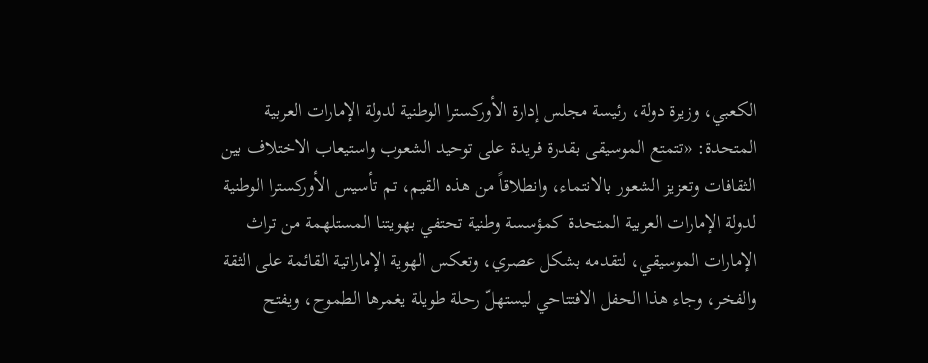الكعبي، وزيرة دولة، رئيسة مجلس إدارة الأوركسترا الوطنية لدولة الإمارات العربية المتحدة: «تتمتع الموسيقى بقدرة فريدة على توحيد الشعوب واستيعاب الاختلاف بين الثقافات وتعزيز الشعور بالانتماء، وانطلاقاً من هذه القيم، تم تأسيس الأوركسترا الوطنية لدولة الإمارات العربية المتحدة كمؤسسة وطنية تحتفي بهويتنا المستلهمة من تراث الإمارات الموسيقي، لتقدمه بشكل عصري، وتعكس الهوية الإماراتية القائمة على الثقة والفخر، وجاء هذا الحفل الافتتاحي ليستهلّ رحلة طويلة يغمرها الطموح، ويفتح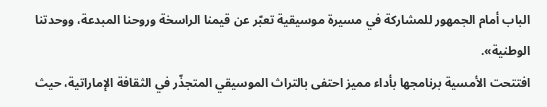الباب أمام الجمهور للمشاركة في مسيرة موسيقية تعبّر عن قيمنا الراسخة وروحنا المبدعة، ووحدتنا الوطنية».
افتتحت الأمسية برنامجها بأداء مميز احتفى بالتراث الموسيقي المتجذّر في الثقافة الإماراتية، حيث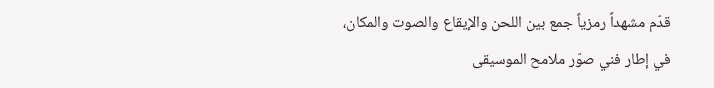قدّم مشهداً رمزياً جمع بين اللحن والإيقاع والصوت والمكان، في إطار فني صوّر ملامح الموسيقى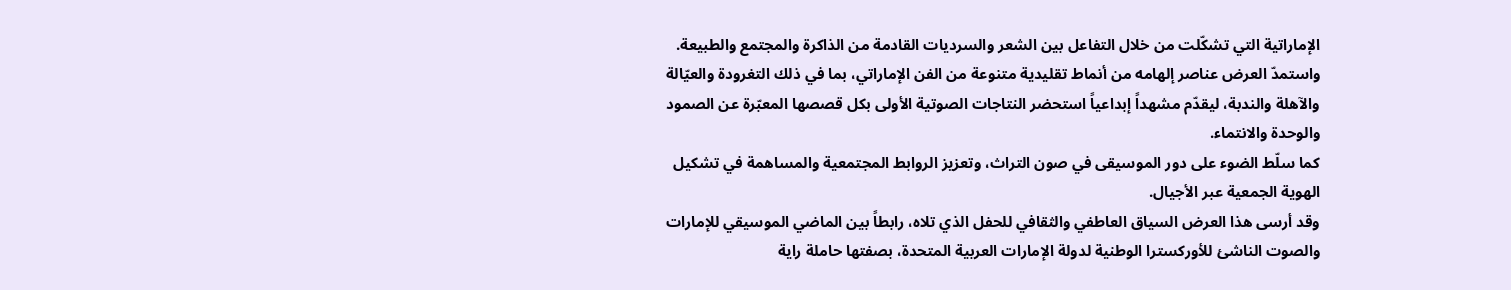الإماراتية التي تشكّلت من خلال التفاعل بين الشعر والسرديات القادمة من الذاكرة والمجتمع والطبيعة.
واستمدّ العرض عناصر إلهامه من أنماط تقليدية متنوعة من الفن الإماراتي، بما في ذلك التغرودة والعيّالة والآهلة والندبة، ليقدّم مشهداً إبداعياً استحضر النتاجات الصوتية الأولى بكل قصصها المعبّرة عن الصمود والوحدة والانتماء.
كما سلّط الضوء على دور الموسيقى في صون التراث، وتعزيز الروابط المجتمعية والمساهمة في تشكيل الهوية الجمعية عبر الأجيال.
وقد أرسى هذا العرض السياق العاطفي والثقافي للحفل الذي تلاه، رابطاً بين الماضي الموسيقي للإمارات والصوت الناشئ للأوركسترا الوطنية لدولة الإمارات العربية المتحدة، بصفتها حاملة راية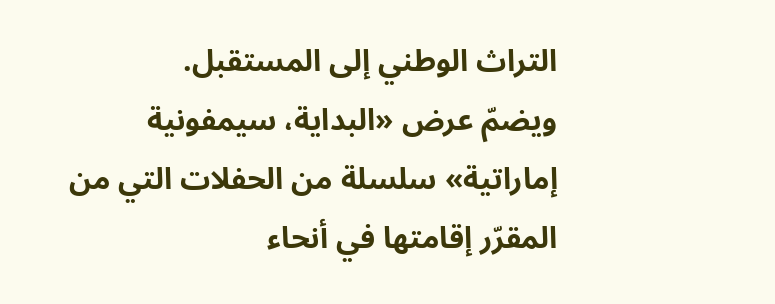التراث الوطني إلى المستقبل.
ويضمّ عرض «البداية، سيمفونية إماراتية» سلسلة من الحفلات التي من المقرّر إقامتها في أنحاء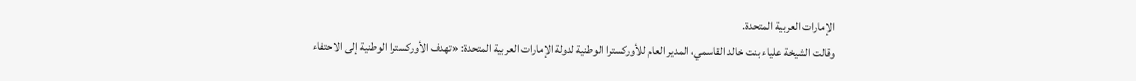الإمارات العربية المتحدة.
وقالت الشيخة علياء بنت خالد القاسمي، المدير العام للأوركسترا الوطنية لدولة الإمارات العربية المتحدة: «تهدف الأوركسترا الوطنية إلى الاحتفاء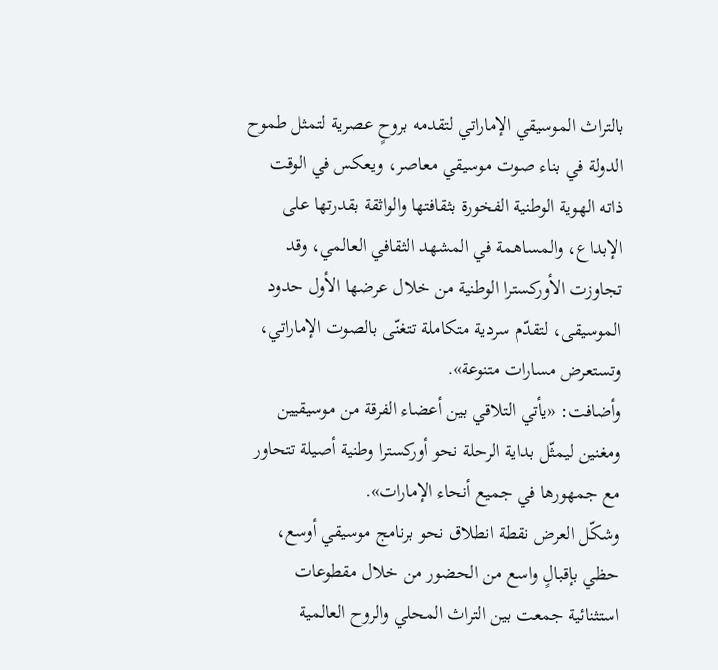بالتراث الموسيقي الإماراتي لتقدمه بروحٍ عصرية لتمثل طموح الدولة في بناء صوت موسيقي معاصر، ويعكس في الوقت ذاته الهوية الوطنية الفخورة بثقافتها والواثقة بقدرتها على الإبداع، والمساهمة في المشهد الثقافي العالمي، وقد تجاوزت الأوركسترا الوطنية من خلال عرضها الأول حدود الموسيقى، لتقدّم سردية متكاملة تتغنّى بالصوت الإماراتي، وتستعرض مسارات متنوعة».
وأضافت: «يأتي التلاقي بين أعضاء الفرقة من موسيقيين ومغنين ليمثّل بداية الرحلة نحو أوركسترا وطنية أصيلة تتحاور مع جمهورها في جميع أنحاء الإمارات».
وشكّل العرض نقطة انطلاق نحو برنامج موسيقي أوسع، حظي بإقبالٍ واسع من الحضور من خلال مقطوعات استثنائية جمعت بين التراث المحلي والروح العالمية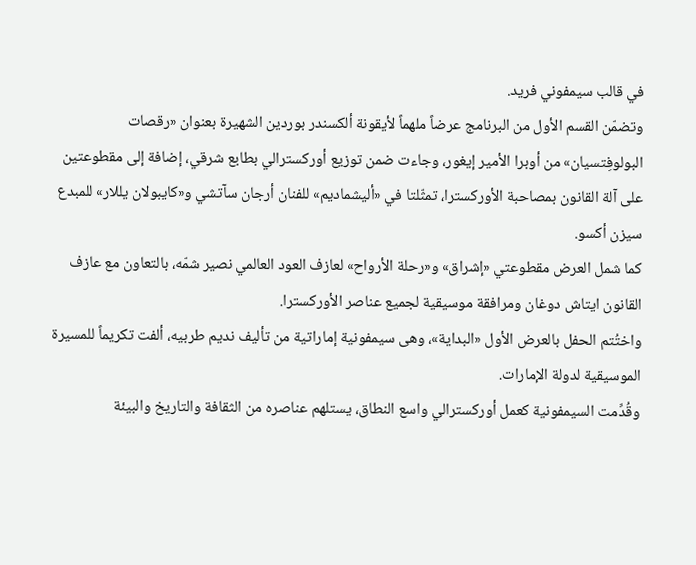في قالب سيمفوني فريد.
وتضمّن القسم الأول من البرنامج عرضاً ملهماً لأيقونة ألكسندر بوردين الشهيرة بعنوان «رقصات البولوفِتسيان» من أوبرا الأمير إيغور، وجاءت ضمن توزيع أوركسترالي بطابع شرقي، إضافة إلى مقطوعتين على آلة القانون بمصاحبة الأوركسترا، تمثّلتا في «أليشماديم» للفنان أرجان سآتشي و«كايبولان يللار» للمبدع سيزن أكسو.
كما شمل العرض مقطوعتي «إشراق» و«رحلة الأرواح» لعازف العود العالمي نصير شمّه، بالتعاون مع عازف القانون ايتاش دوغان ومرافقة موسيقية لجميع عناصر الأوركسترا.
واختُتم الحفل بالعرض الأول «البداية»، وهى سيمفونية إماراتية من تأليف نديم طربيه، ألفت تكريماً للمسيرة الموسيقية لدولة الإمارات.
وقُدِّمت السيمفونية كعمل أوركسترالي واسع النطاق، يستلهم عناصره من الثقافة والتاريخ والبيئة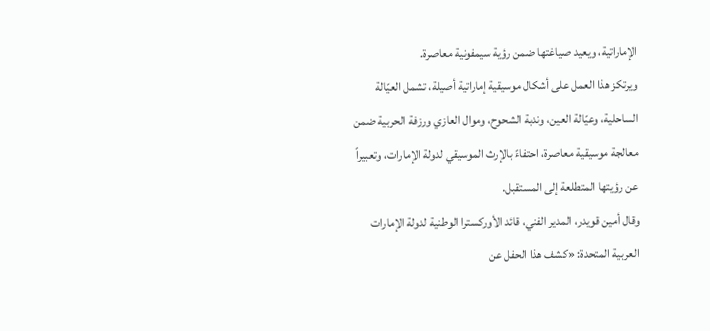الإماراتية، ويعيد صياغتها ضمن رؤية سيمفونية معاصرة.
ويرتكز هذا العمل على أشكال موسيقية إماراتية أصيلة، تشمل العيّالة الساحلية، وعيّالة العين، وندبة الشحوح، وموال العازي ورزفة الحربية ضمن معالجة موسيقية معاصرة، احتفاءً بالإرث الموسيقي لدولة الإمارات، وتعبيراً عن رؤيتها المتطلعة إلى المستقبل.
وقال أمين قويدر، المدير الفني، قائد الأوركسترا الوطنية لدولة الإمارات العربية المتحدة: «كشف هذا الحفل عن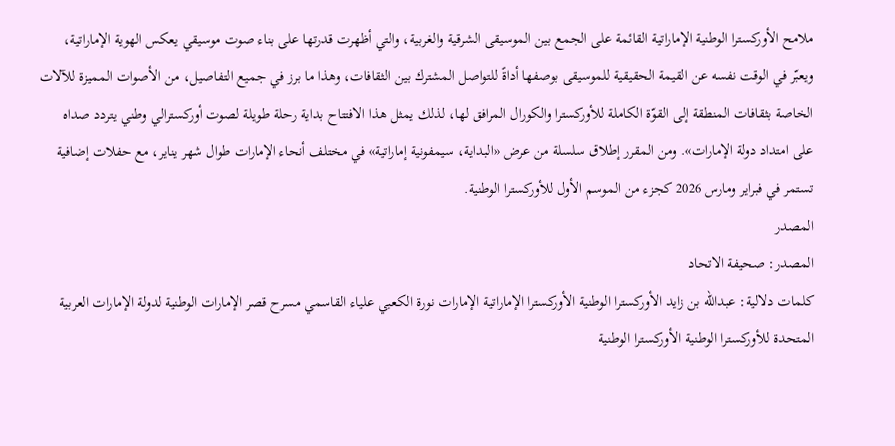ملامح الأوركسترا الوطنية الإماراتية القائمة على الجمع بين الموسيقى الشرقية والغربية، والتي أظهرت قدرتها على بناء صوت موسيقي يعكس الهوية الإماراتية، ويعبّر في الوقت نفسه عن القيمة الحقيقية للموسيقى بوصفها أداةً للتواصل المشترك بين الثقافات، وهذا ما برز في جميع التفاصيل، من الأصوات المميزة للآلات الخاصة بثقافات المنطقة إلى القوّة الكاملة للأوركسترا والكورال المرافق لها، لذلك يمثل هذا الافتتاح بداية رحلة طويلة لصوت أوركسترالي وطني يتردد صداه على امتداد دولة الإمارات». ومن المقرر إطلاق سلسلة من عرض «البداية، سيمفونية إماراتية» في مختلف أنحاء الإمارات طوال شهر يناير، مع حفلات إضافية تستمر في فبراير ومارس 2026 كجزء من الموسم الأول للأوركسترا الوطنية.
المصدر
المصدر: صحيفة الاتحاد
كلمات دلالية: عبدالله بن زايد الأوركسترا الوطنية الأوركسترا الإماراتية الإمارات نورة الكعبي علياء القاسمي مسرح قصر الإمارات الوطنیة لدولة الإمارات العربیة المتحدة للأورکسترا الوطنیة الأورکسترا الوطنیة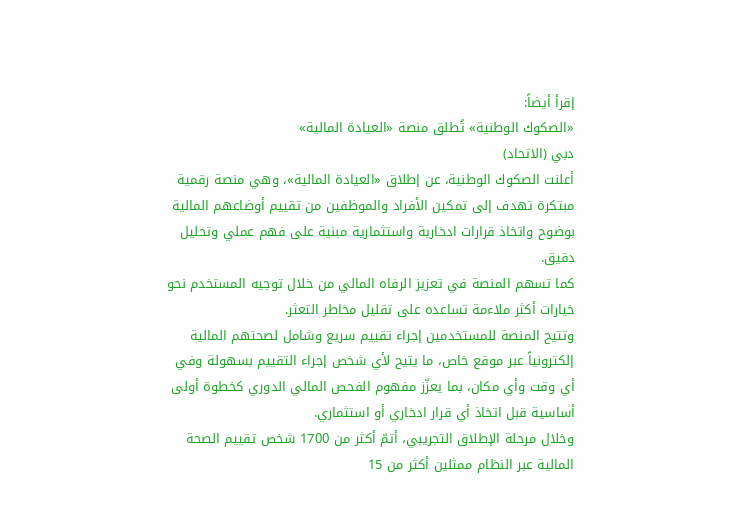إقرأ أيضاً:
«الصكوك الوطنية» تُطلق منصة «العيادة المالية»
دبي (الاتحاد)
أعلنت الصكوك الوطنية، عن إطلاق «العيادة المالية»، وهي منصة رقمية مبتكرة تهدف إلى تمكين الأفراد والموظفين من تقييم أوضاعهم المالية بوضوح واتخاذ قرارات ادخارية واستثمارية مبنية على فهم عملي وتحليل دقيق.
كما تسهم المنصة في تعزيز الرفاه المالي من خلال توجيه المستخدم نحو خيارات أكثر ملاءمة تساعده على تقليل مخاطر التعثر.
وتتيح المنصة للمستخدمين إجراء تقييم سريع وشامل لصحتهم المالية إلكترونياً عبر موقع خاص، ما يتيح لأي شخص إجراء التقييم بسهولة وفي أي وقت وأي مكان، بما يعزّز مفهوم الفحص المالي الدوري كخطوة أولى أساسية قبل اتخاذ أي قرار ادخاري أو استثماري.
وخلال مرحلة الإطلاق التجريبي، أتمّ أكثر من 1700 شخص تقييم الصحة المالية عبر النظام ممثلين أكثر من 15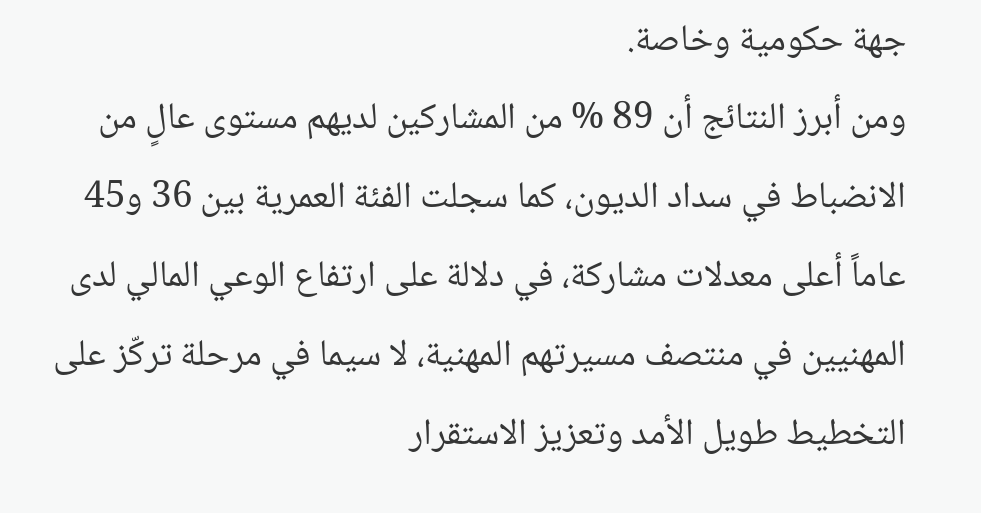جهة حكومية وخاصة.
ومن أبرز النتائج أن 89 % من المشاركين لديهم مستوى عالٍ من الانضباط في سداد الديون، كما سجلت الفئة العمرية بين 36 و45 عاماً أعلى معدلات مشاركة، في دلالة على ارتفاع الوعي المالي لدى المهنيين في منتصف مسيرتهم المهنية، لا سيما في مرحلة تركّز على التخطيط طويل الأمد وتعزيز الاستقرار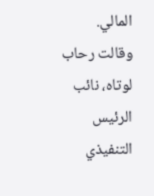المالي.
وقالت رحاب لوتاه، نائب الرئيس التنفيذي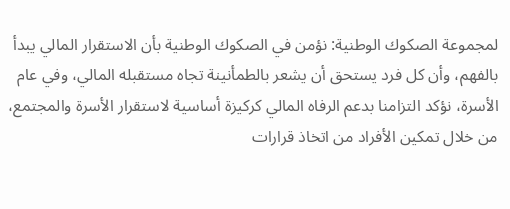لمجموعة الصكوك الوطنية: نؤمن في الصكوك الوطنية بأن الاستقرار المالي يبدأ بالفهم، وأن كل فرد يستحق أن يشعر بالطمأنينة تجاه مستقبله المالي، وفي عام الأسرة، نؤكد التزامنا بدعم الرفاه المالي كركيزة أساسية لاستقرار الأسرة والمجتمع، من خلال تمكين الأفراد من اتخاذ قرارات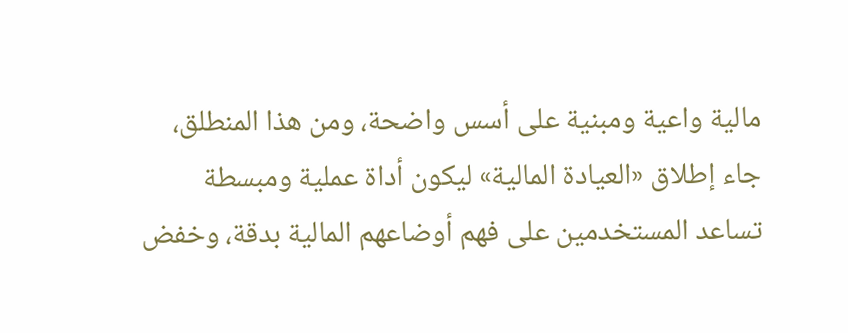مالية واعية ومبنية على أسس واضحة، ومن هذا المنطلق، جاء إطلاق «العيادة المالية» ليكون أداة عملية ومبسطة تساعد المستخدمين على فهم أوضاعهم المالية بدقة، وخفض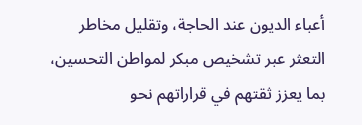أعباء الديون عند الحاجة، وتقليل مخاطر التعثر عبر تشخيص مبكر لمواطن التحسين، بما يعزز ثقتهم في قراراتهم نحو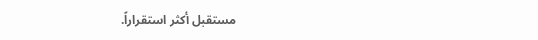مستقبل أكثر استقراراً.